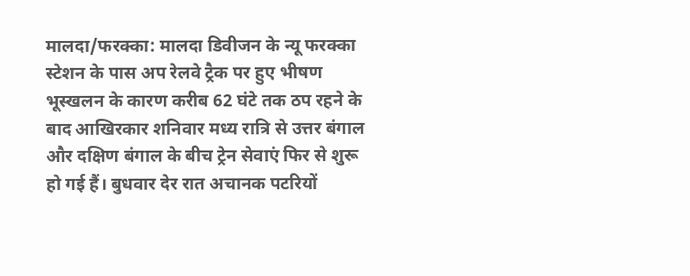मालदा/फरक्का: मालदा डिवीजन के न्यू फरक्का स्टेशन के पास अप रेलवे ट्रैक पर हुए भीषण भूस्खलन के कारण करीब 62 घंटे तक ठप रहने के बाद आखिरकार शनिवार मध्य रात्रि से उत्तर बंगाल और दक्षिण बंगाल के बीच ट्रेन सेवाएं फिर से शुरू हो गई हैं। बुधवार देर रात अचानक पटरियों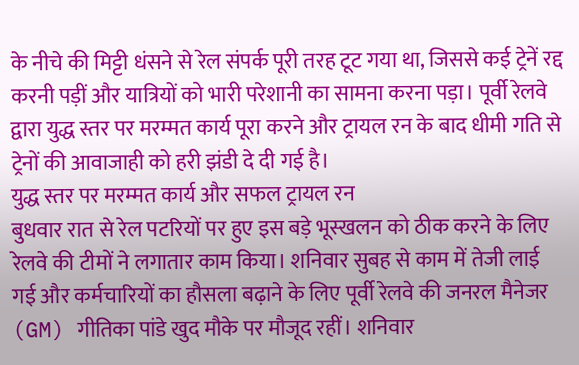के नीचे की मिट्टी धंसने से रेल संपर्क पूरी तरह टूट गया था, जिससे कई ट्रेनें रद्द करनी पड़ीं और यात्रियों को भारी परेशानी का सामना करना पड़ा। पूर्वी रेलवे द्वारा युद्ध स्तर पर मरम्मत कार्य पूरा करने और ट्रायल रन के बाद धीमी गति से ट्रेनों की आवाजाही को हरी झंडी दे दी गई है।
युद्ध स्तर पर मरम्मत कार्य और सफल ट्रायल रन
बुधवार रात से रेल पटरियों पर हुए इस बड़े भूस्खलन को ठीक करने के लिए रेलवे की टीमों ने लगातार काम किया। शनिवार सुबह से काम में तेजी लाई गई और कर्मचारियों का हौसला बढ़ाने के लिए पूर्वी रेलवे की जनरल मैनेजर (GM) गीतिका पांडे खुद मौके पर मौजूद रहीं। शनिवार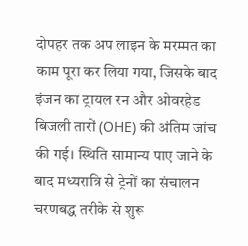दोपहर तक अप लाइन के मरम्मत का काम पूरा कर लिया गया, जिसके बाद इंजन का ट्रायल रन और ओवरहेड बिजली तारों (OHE) की अंतिम जांच की गई। स्थिति सामान्य पाए जाने के बाद मध्यरात्रि से ट्रेनों का संचालन चरणबद्ध तरीके से शुरू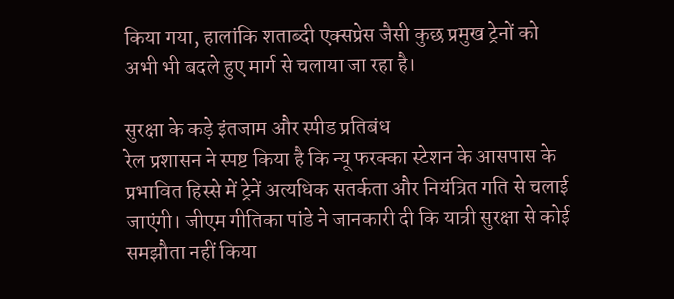किया गया, हालांकि शताब्दी एक्सप्रेस जैसी कुछ प्रमुख ट्रेनों को अभी भी बदले हुए मार्ग से चलाया जा रहा है।

सुरक्षा के कड़े इंतजाम और स्पीड प्रतिबंध
रेल प्रशासन ने स्पष्ट किया है कि न्यू फरक्का स्टेशन के आसपास के प्रभावित हिस्से में ट्रेनें अत्यधिक सतर्कता और नियंत्रित गति से चलाई जाएंगी। जीएम गीतिका पांडे ने जानकारी दी कि यात्री सुरक्षा से कोई समझौता नहीं किया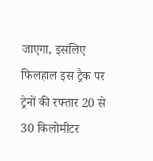जाएगा, इसलिए फिलहाल इस ट्रैक पर ट्रेनों की रफ्तार 20 से 30 किलोमीटर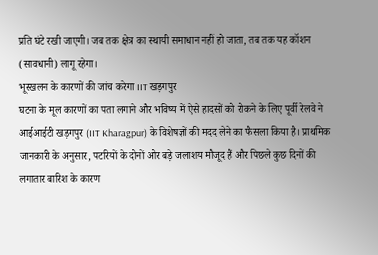प्रति घंटे रखी जाएगी। जब तक क्षेत्र का स्थायी समाधान नहीं हो जाता, तब तक यह कॉशन (सावधानी) लागू रहेगा।
भूस्खलन के कारणों की जांच करेगा IIT खड़गपुर
घटना के मूल कारणों का पता लगाने और भविष्य में ऐसे हादसों को रोकने के लिए पूर्वी रेलवे ने आईआईटी खड़गपुर (IIT Kharagpur) के विशेषज्ञों की मदद लेने का फैसला किया है। प्राथमिक जानकारी के अनुसार, पटरियों के दोनों ओर बड़े जलाशय मौजूद हैं और पिछले कुछ दिनों की लगातार बारिश के कारण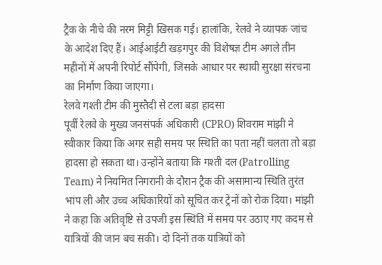ट्रैक के नीचे की नरम मिट्टी खिसक गई। हालांकि, रेलवे ने व्यापक जांच के आदेश दिए हैं। आईआईटी खड़गपुर की विशेषज्ञ टीम अगले तीन महीनों में अपनी रिपोर्ट सौंपेगी, जिसके आधार पर स्थायी सुरक्षा संरचना का निर्माण किया जाएगा।
रेलवे गश्ती टीम की मुस्तैदी से टला बड़ा हादसा
पूर्वी रेलवे के मुख्य जनसंपर्क अधिकारी (CPRO) शिवराम मांझी ने स्वीकार किया कि अगर सही समय पर स्थिति का पता नहीं चलता तो बड़ा हादसा हो सकता था। उन्होंने बताया कि गश्ती दल (Patrolling Team) ने नियमित निगरानी के दौरान ट्रैक की असामान्य स्थिति तुरंत भांप ली और उच्च अधिकारियों को सूचित कर ट्रेनों को रोक दिया। मांझी ने कहा कि अतिवृष्टि से उपजी इस स्थिति में समय पर उठाए गए कदम से यात्रियों की जान बच सकी। दो दिनों तक यात्रियों को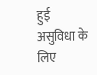हुई असुविधा के लिए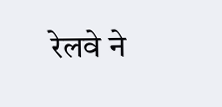रेलवे ने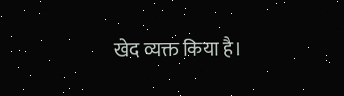खेद व्यक्त किया है।